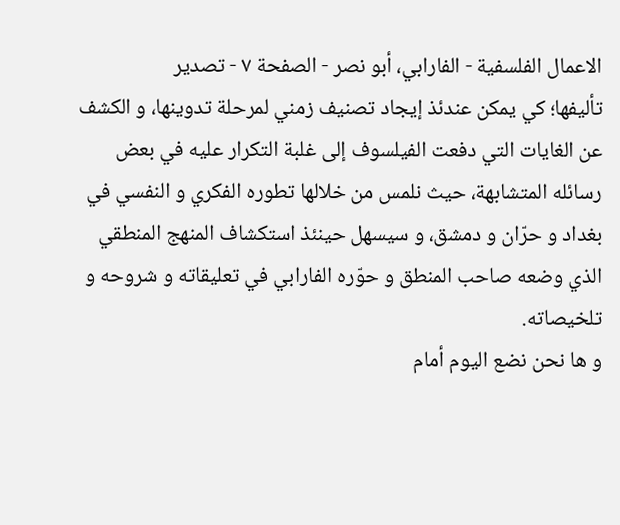الاعمال الفلسفية - الفارابي، أبو نصر - الصفحة ٧ - تصدير
تأليفها؛ كي يمكن عندئذ إيجاد تصنيف زمني لمرحلة تدوينها، و الكشف عن الغايات التي دفعت الفيلسوف إلى غلبة التكرار عليه في بعض رسائله المتشابهة، حيث نلمس من خلالها تطوره الفكري و النفسي في بغداد و حرّان و دمشق، و سيسهل حينئذ استكشاف المنهج المنطقي الذي وضعه صاحب المنطق و حوّره الفارابي في تعليقاته و شروحه و تلخيصاته.
و ها نحن نضع اليوم أمام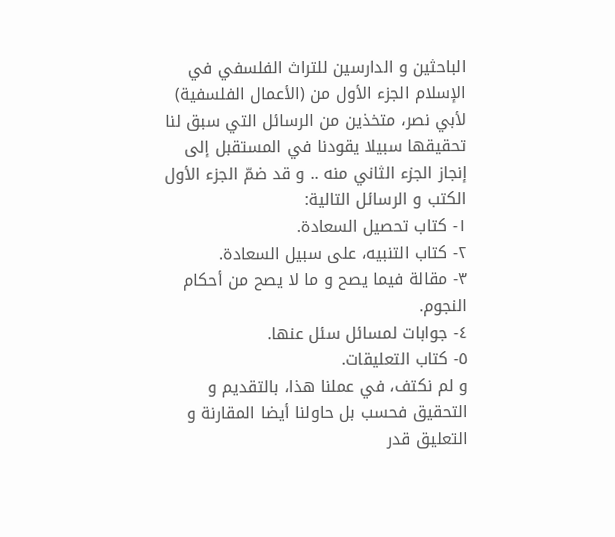الباحثين و الدارسين للتراث الفلسفي في الإسلام الجزء الأول من (الأعمال الفلسفية) لأبي نصر، متخذين من الرسائل التي سبق لنا تحقيقها سبيلا يقودنا في المستقبل إلى إنجاز الجزء الثاني منه .. و قد ضمّ الجزء الأول الكتب و الرسائل التالية:
١- كتاب تحصيل السعادة.
٢- كتاب التنبيه، على سبيل السعادة.
٣- مقالة فيما يصح و ما لا يصح من أحكام النجوم.
٤- جوابات لمسائل سئل عنها.
٥- كتاب التعليقات.
و لم نكتف، في عملنا هذا، بالتقديم و التحقيق فحسب بل حاولنا أيضا المقارنة و التعليق قدر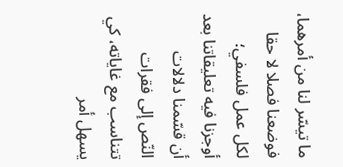ما تيسّر لنا من أمرهما، فوضعنا فصلا لا حقا لكل عمل فلسفي؛ أوجزنا فيه تعليقاتنا بعد أن قسّمنا دلالات النّص إلى فقرات تتناسب مع غاياته، كي يسهل أمر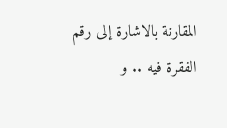المقارنة بالاشارة إلى رقم الفقرة فيه .. و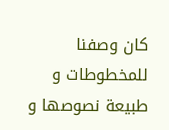كان وصفنا للمخطوطات و طبيعة نصوصها و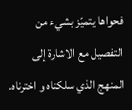فحواها يتميّز بشيء من التفصيل مع الاشارة إلى المنهج الذي سلكناه و اخترناه.